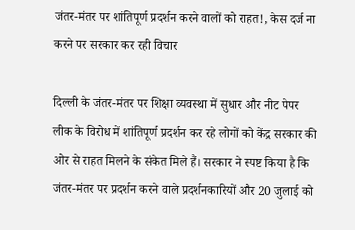जंतर-मंतर पर शांतिपूर्ण प्रदर्शन करने वालों को राहत!, केस दर्ज ना करने पर सरकार कर रही विचार

दिल्ली के जंतर-मंतर पर शिक्षा व्यवस्था में सुधार और नीट पेपर लीक के विरोध में शांतिपूर्ण प्रदर्शन कर रहे लोगों को केंद्र सरकार की ओर से राहत मिलने के संकेत मिले हैं। सरकार ने स्पष्ट किया है कि जंतर-मंतर पर प्रदर्शन करने वाले प्रदर्शनकारियों और 20 जुलाई को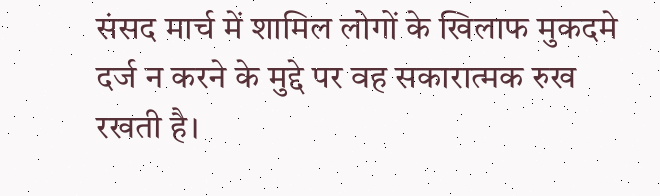संसद मार्च में शामिल लोगों के खिलाफ मुकदमे दर्ज न करने के मुद्दे पर वह सकारात्मक रुख रखती है।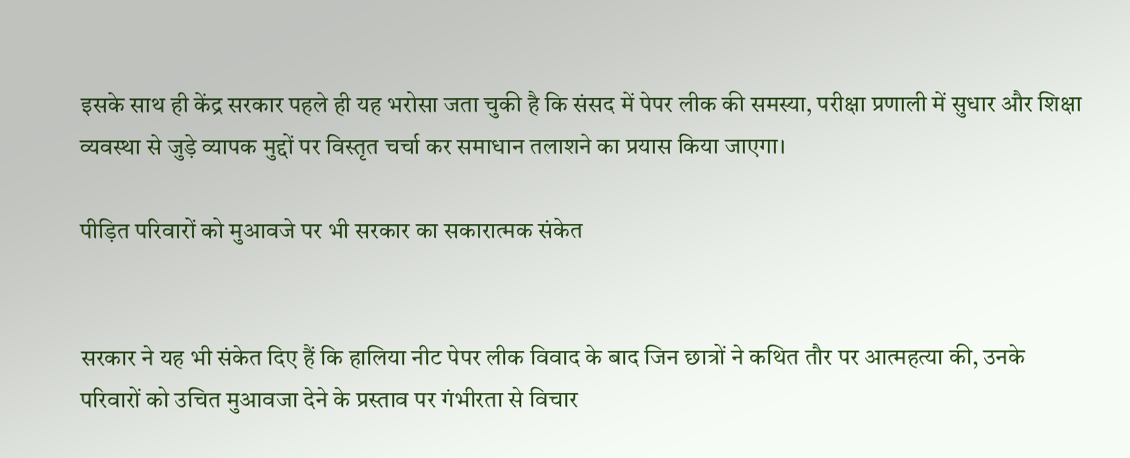इसके साथ ही केंद्र सरकार पहले ही यह भरोसा जता चुकी है कि संसद में पेपर लीक की समस्या, परीक्षा प्रणाली में सुधार और शिक्षा व्यवस्था से जुड़े व्यापक मुद्दों पर विस्तृत चर्चा कर समाधान तलाशने का प्रयास किया जाएगा।

पीड़ित परिवारों को मुआवजे पर भी सरकार का सकारात्मक संकेत


सरकार ने यह भी संकेत दिए हैं कि हालिया नीट पेपर लीक विवाद के बाद जिन छात्रों ने कथित तौर पर आत्महत्या की, उनके परिवारों को उचित मुआवजा देने के प्रस्ताव पर गंभीरता से विचार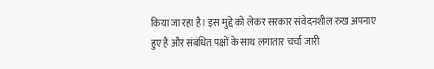किया जा रहा है। इस मुद्दे को लेकर सरकार संवेदनशील रुख अपनाए हुए है और संबंधित पक्षों के साथ लगातार चर्चा जारी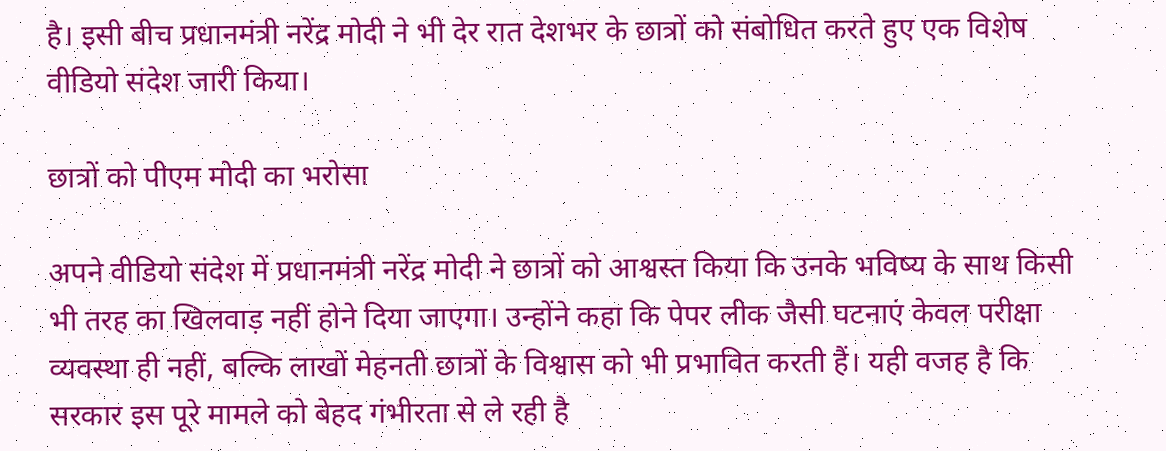है। इसी बीच प्रधानमंत्री नरेंद्र मोदी ने भी देर रात देशभर के छात्रों को संबोधित करते हुए एक विशेष वीडियो संदेश जारी किया।

छात्रों को पीएम मोदी का भरोसा

अपने वीडियो संदेश में प्रधानमंत्री नरेंद्र मोदी ने छात्रों को आश्वस्त किया कि उनके भविष्य के साथ किसी भी तरह का खिलवाड़ नहीं होने दिया जाएगा। उन्होंने कहा कि पेपर लीक जैसी घटनाएं केवल परीक्षा व्यवस्था ही नहीं, बल्कि लाखों मेहनती छात्रों के विश्वास को भी प्रभावित करती हैं। यही वजह है कि सरकार इस पूरे मामले को बेहद गंभीरता से ले रही है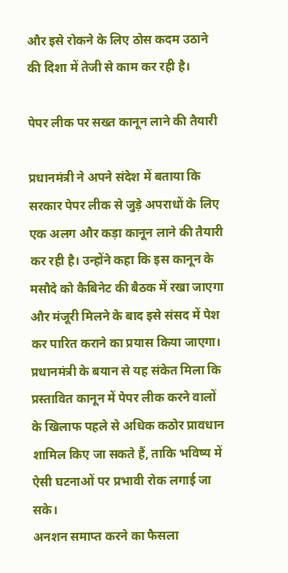और इसे रोकने के लिए ठोस कदम उठाने की दिशा में तेजी से काम कर रही है।

पेपर लीक पर सख्त कानून लाने की तैयारी

प्रधानमंत्री ने अपने संदेश में बताया कि सरकार पेपर लीक से जुड़े अपराधों के लिए एक अलग और कड़ा कानून लाने की तैयारी कर रही है। उन्होंने कहा कि इस कानून के मसौदे को कैबिनेट की बैठक में रखा जाएगा और मंजूरी मिलने के बाद इसे संसद में पेश कर पारित कराने का प्रयास किया जाएगा। प्रधानमंत्री के बयान से यह संकेत मिला कि प्रस्तावित कानून में पेपर लीक करने वालों के खिलाफ पहले से अधिक कठोर प्रावधान शामिल किए जा सकते हैं, ताकि भविष्य में ऐसी घटनाओं पर प्रभावी रोक लगाई जा सके।
अनशन समाप्त करने का फैसला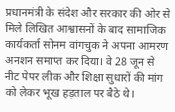प्रधानमंत्री के संदेश और सरकार की ओर से मिले लिखित आश्वासनों के बाद सामाजिक कार्यकर्ता सोनम वांगचुक ने अपना आमरण अनशन समाप्त कर दिया। वे 28 जून से नीट पेपर लीक और शिक्षा सुधारों की मांग को लेकर भूख हड़ताल पर बैठे थे।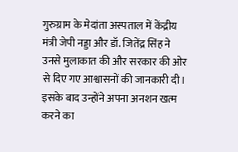गुरुग्राम के मेदांता अस्पताल में केंद्रीय मंत्री जेपी नड्डा और डॉ. जितेंद्र सिंह ने उनसे मुलाकात की और सरकार की ओर से दिए गए आश्वासनों की जानकारी दी। इसके बाद उन्होंने अपना अनशन खत्म करने का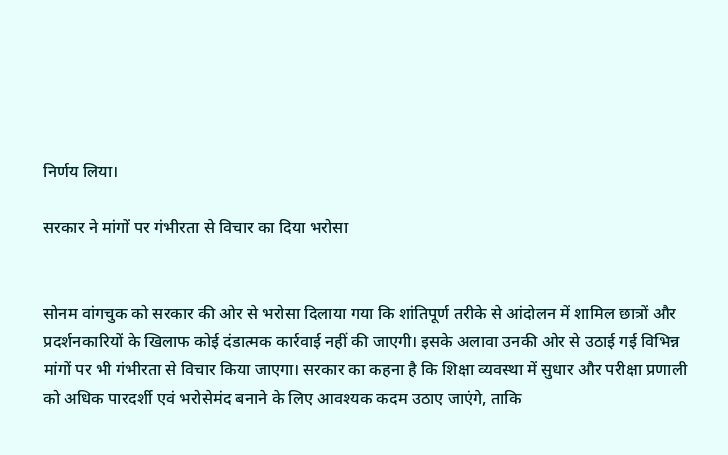निर्णय लिया।

सरकार ने मांगों पर गंभीरता से विचार का दिया भरोसा


सोनम वांगचुक को सरकार की ओर से भरोसा दिलाया गया कि शांतिपूर्ण तरीके से आंदोलन में शामिल छात्रों और प्रदर्शनकारियों के खिलाफ कोई दंडात्मक कार्रवाई नहीं की जाएगी। इसके अलावा उनकी ओर से उठाई गई विभिन्न मांगों पर भी गंभीरता से विचार किया जाएगा। सरकार का कहना है कि शिक्षा व्यवस्था में सुधार और परीक्षा प्रणाली को अधिक पारदर्शी एवं भरोसेमंद बनाने के लिए आवश्यक कदम उठाए जाएंगे, ताकि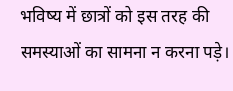भविष्य में छात्रों को इस तरह की समस्याओं का सामना न करना पड़े।